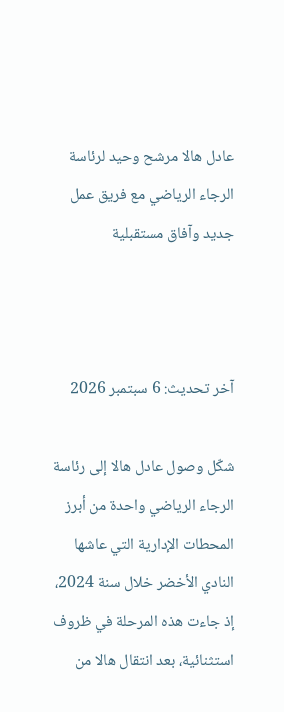عادل هالا مرشح وحيد لرئاسة الرجاء الرياضي مع فريق عمل جديد وآفاق مستقبلية



آخر تحديث: 6 سبتمبر 2026

شكّل وصول عادل هالا إلى رئاسة الرجاء الرياضي واحدة من أبرز المحطات الإدارية التي عاشها النادي الأخضر خلال سنة 2024، إذ جاءت هذه المرحلة في ظروف استثنائية، بعد انتقال هالا من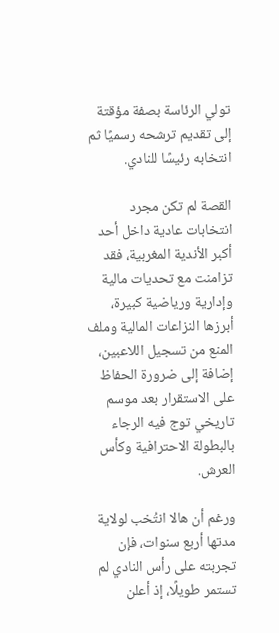تولي الرئاسة بصفة مؤقتة إلى تقديم ترشحه رسميًا ثم انتخابه رئيسًا للنادي.

القصة لم تكن مجرد انتخابات عادية داخل أحد أكبر الأندية المغربية، فقد تزامنت مع تحديات مالية وإدارية ورياضية كبيرة، أبرزها النزاعات المالية وملف المنع من تسجيل اللاعبين، إضافة إلى ضرورة الحفاظ على الاستقرار بعد موسم تاريخي توج فيه الرجاء بالبطولة الاحترافية وكأس العرش.

ورغم أن هالا انتُخب لولاية مدتها أربع سنوات، فإن تجربته على رأس النادي لم تستمر طويلًا، إذ أعلن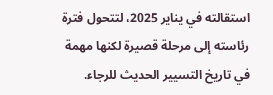استقالته في يناير 2025، لتتحول فترة رئاسته إلى مرحلة قصيرة لكنها مهمة في تاريخ التسيير الحديث للرجاء.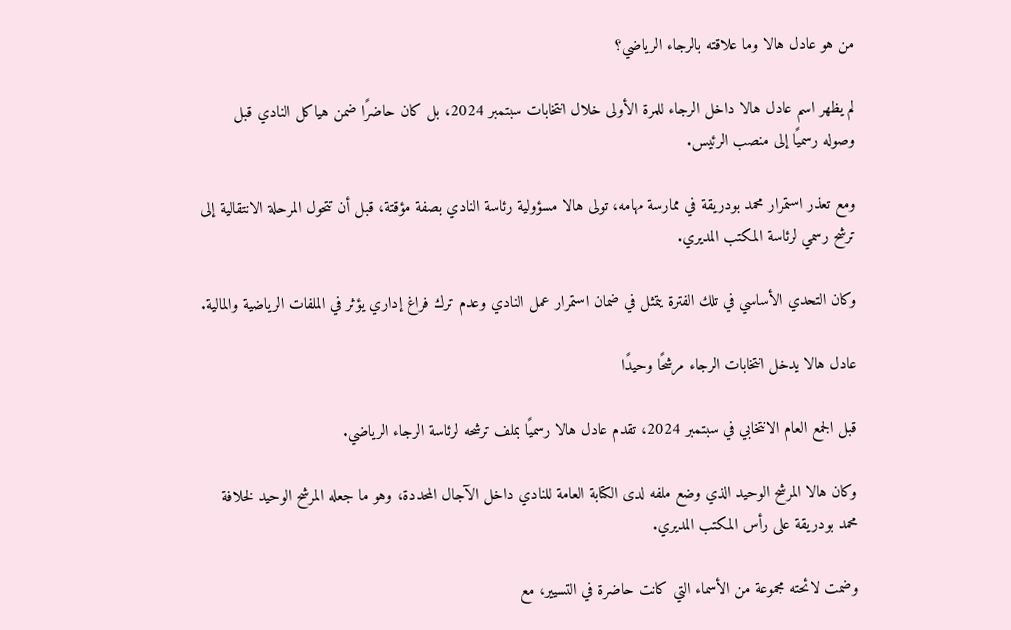من هو عادل هالا وما علاقته بالرجاء الرياضي؟

لم يظهر اسم عادل هالا داخل الرجاء للمرة الأولى خلال انتخابات سبتمبر 2024، بل كان حاضرًا ضمن هياكل النادي قبل وصوله رسميًا إلى منصب الرئيس.

ومع تعذر استمرار محمد بودريقة في ممارسة مهامه، تولى هالا مسؤولية رئاسة النادي بصفة مؤقتة، قبل أن تتحول المرحلة الانتقالية إلى ترشح رسمي لرئاسة المكتب المديري.

وكان التحدي الأساسي في تلك الفترة يتمثل في ضمان استمرار عمل النادي وعدم ترك فراغ إداري يؤثر في الملفات الرياضية والمالية.

عادل هالا يدخل انتخابات الرجاء مرشحًا وحيدًا

قبل الجمع العام الانتخابي في سبتمبر 2024، تقدم عادل هالا رسميًا بملف ترشحه لرئاسة الرجاء الرياضي.

وكان هالا المرشح الوحيد الذي وضع ملفه لدى الكتابة العامة للنادي داخل الآجال المحددة، وهو ما جعله المرشح الوحيد لخلافة محمد بودريقة على رأس المكتب المديري.

وضمت لائحته مجموعة من الأسماء التي كانت حاضرة في التسيير، مع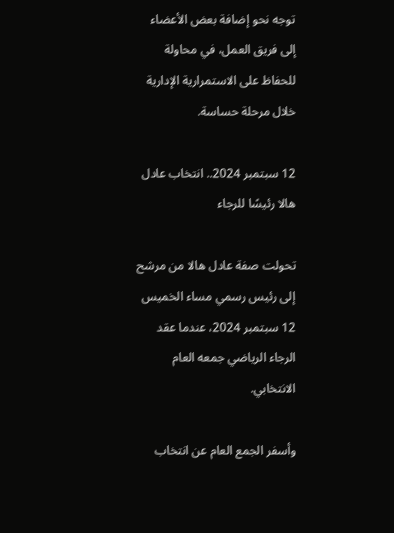توجه نحو إضافة بعض الأعضاء إلى فريق العمل، في محاولة للحفاظ على الاستمرارية الإدارية خلال مرحلة حساسة.

12 سبتمبر 2024.. انتخاب عادل هالا رئيسًا للرجاء

تحولت صفة عادل هالا من مرشح إلى رئيس رسمي مساء الخميس 12 سبتمبر 2024، عندما عقد الرجاء الرياضي جمعه العام الانتخابي.

وأسفر الجمع العام عن انتخاب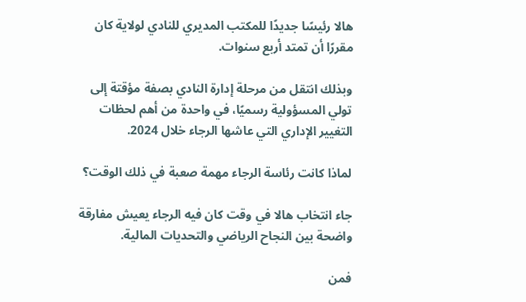هالا رئيسًا جديدًا للمكتب المديري للنادي لولاية كان مقررًا أن تمتد أربع سنوات.

وبذلك انتقل من مرحلة إدارة النادي بصفة مؤقتة إلى تولي المسؤولية رسميًا، في واحدة من أهم لحظات التغيير الإداري التي عاشها الرجاء خلال 2024.

لماذا كانت رئاسة الرجاء مهمة صعبة في ذلك الوقت؟

جاء انتخاب هالا في وقت كان فيه الرجاء يعيش مفارقة واضحة بين النجاح الرياضي والتحديات المالية.

فمن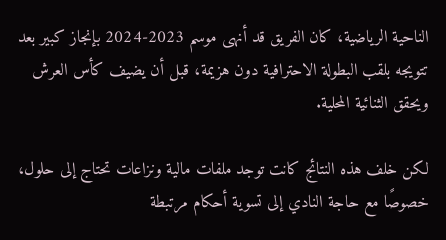الناحية الرياضية، كان الفريق قد أنهى موسم 2023-2024 بإنجاز كبير بعد تتويجه بلقب البطولة الاحترافية دون هزيمة، قبل أن يضيف كأس العرش ويحقق الثنائية المحلية.

لكن خلف هذه النتائج كانت توجد ملفات مالية ونزاعات تحتاج إلى حلول، خصوصًا مع حاجة النادي إلى تسوية أحكام مرتبطة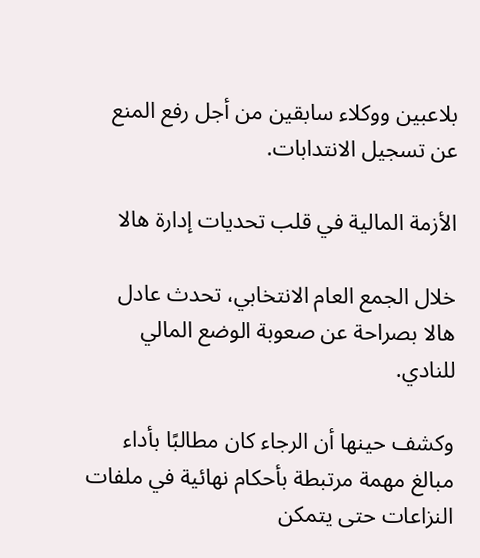بلاعبين ووكلاء سابقين من أجل رفع المنع عن تسجيل الانتدابات.

الأزمة المالية في قلب تحديات إدارة هالا

خلال الجمع العام الانتخابي، تحدث عادل هالا بصراحة عن صعوبة الوضع المالي للنادي.

وكشف حينها أن الرجاء كان مطالبًا بأداء مبالغ مهمة مرتبطة بأحكام نهائية في ملفات النزاعات حتى يتمكن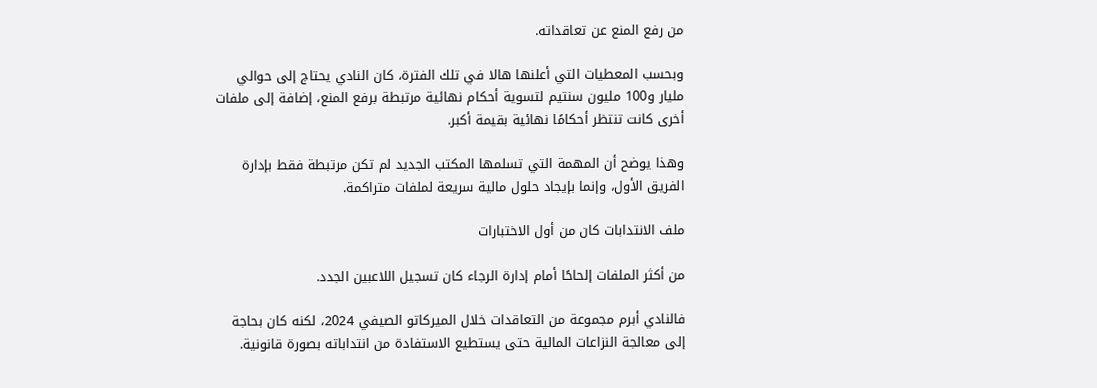من رفع المنع عن تعاقداته.

وبحسب المعطيات التي أعلنها هالا في تلك الفترة، كان النادي يحتاج إلى حوالي مليار و100 مليون سنتيم لتسوية أحكام نهائية مرتبطة برفع المنع، إضافة إلى ملفات أخرى كانت تنتظر أحكامًا نهائية بقيمة أكبر.

وهذا يوضح أن المهمة التي تسلمها المكتب الجديد لم تكن مرتبطة فقط بإدارة الفريق الأول، وإنما بإيجاد حلول مالية سريعة لملفات متراكمة.

ملف الانتدابات كان من أول الاختبارات

من أكثر الملفات إلحاحًا أمام إدارة الرجاء كان تسجيل اللاعبين الجدد.

فالنادي أبرم مجموعة من التعاقدات خلال الميركاتو الصيفي 2024، لكنه كان بحاجة إلى معالجة النزاعات المالية حتى يستطيع الاستفادة من انتداباته بصورة قانونية.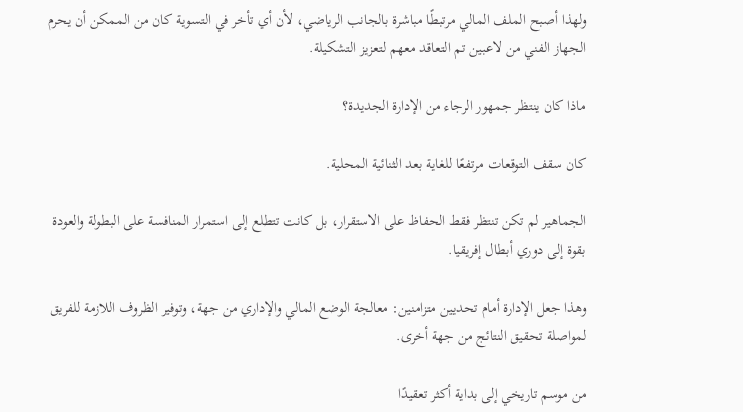ولهذا أصبح الملف المالي مرتبطًا مباشرة بالجانب الرياضي، لأن أي تأخر في التسوية كان من الممكن أن يحرم الجهاز الفني من لاعبين تم التعاقد معهم لتعزيز التشكيلة.

ماذا كان ينتظر جمهور الرجاء من الإدارة الجديدة؟

كان سقف التوقعات مرتفعًا للغاية بعد الثنائية المحلية.

الجماهير لم تكن تنتظر فقط الحفاظ على الاستقرار، بل كانت تتطلع إلى استمرار المنافسة على البطولة والعودة بقوة إلى دوري أبطال إفريقيا.

وهذا جعل الإدارة أمام تحديين متزامنين: معالجة الوضع المالي والإداري من جهة، وتوفير الظروف اللازمة للفريق لمواصلة تحقيق النتائج من جهة أخرى.

من موسم تاريخي إلى بداية أكثر تعقيدًا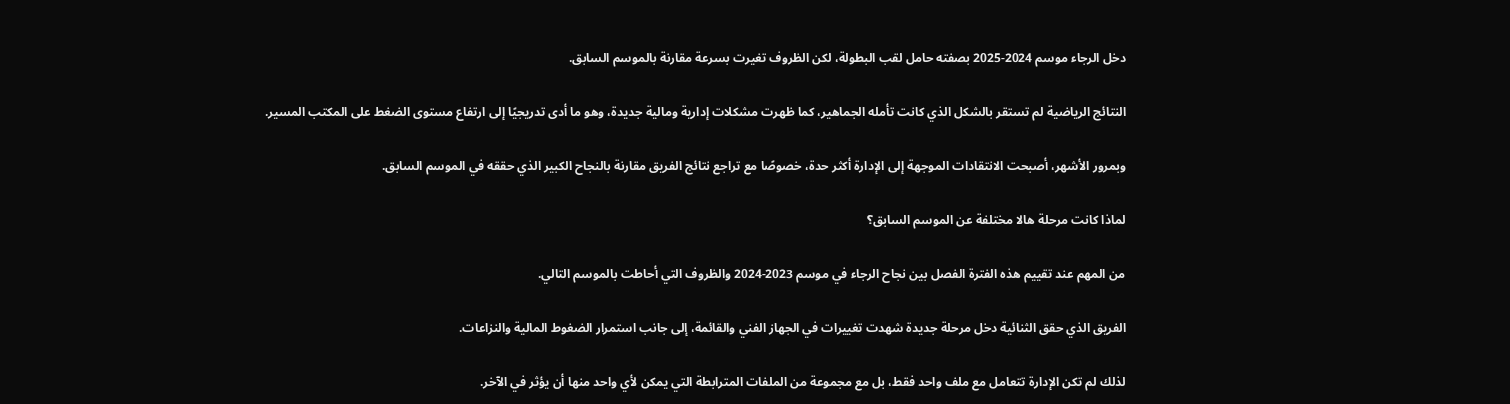دخل الرجاء موسم 2024-2025 بصفته حامل لقب البطولة، لكن الظروف تغيرت بسرعة مقارنة بالموسم السابق.

النتائج الرياضية لم تستقر بالشكل الذي كانت تأمله الجماهير، كما ظهرت مشكلات إدارية ومالية جديدة، وهو ما أدى تدريجيًا إلى ارتفاع مستوى الضغط على المكتب المسير.

وبمرور الأشهر، أصبحت الانتقادات الموجهة إلى الإدارة أكثر حدة، خصوصًا مع تراجع نتائج الفريق مقارنة بالنجاح الكبير الذي حققه في الموسم السابق.

لماذا كانت مرحلة هالا مختلفة عن الموسم السابق؟

من المهم عند تقييم هذه الفترة الفصل بين نجاح الرجاء في موسم 2023-2024 والظروف التي أحاطت بالموسم التالي.

الفريق الذي حقق الثنائية دخل مرحلة جديدة شهدت تغييرات في الجهاز الفني والقائمة، إلى جانب استمرار الضغوط المالية والنزاعات.

لذلك لم تكن الإدارة تتعامل مع ملف واحد فقط، بل مع مجموعة من الملفات المترابطة التي يمكن لأي واحد منها أن يؤثر في الآخر.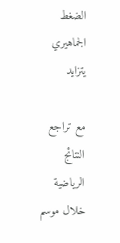الضغط الجماهيري يتزايد

مع تراجع النتائج الرياضية خلال موسم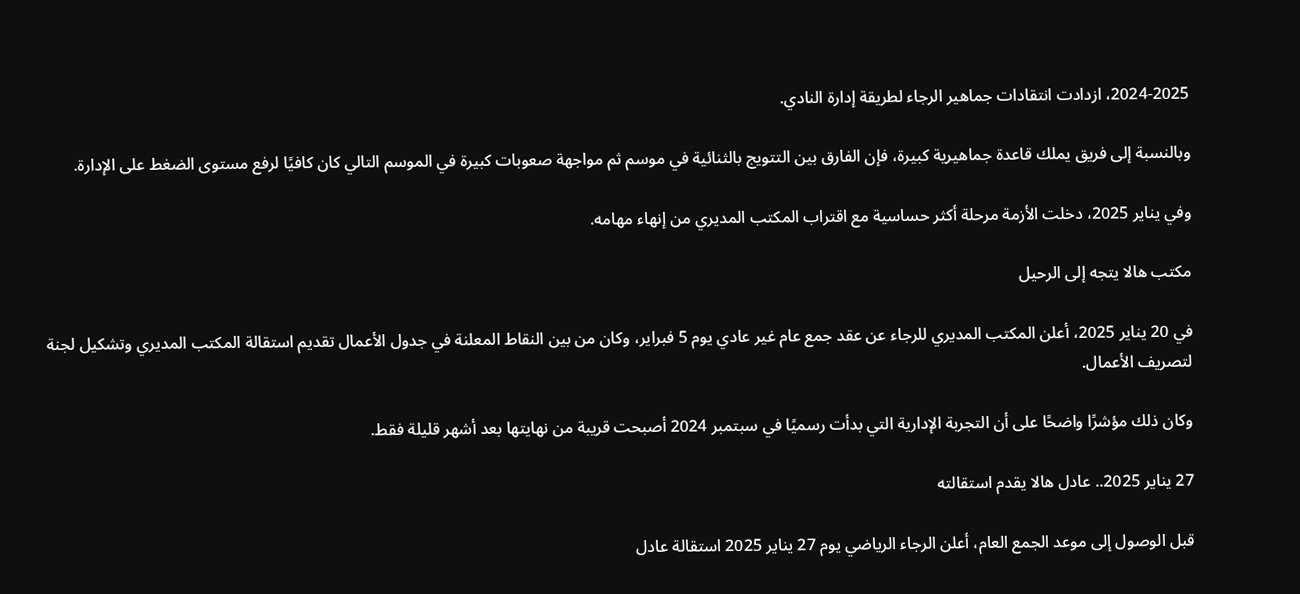2024-2025، ازدادت انتقادات جماهير الرجاء لطريقة إدارة النادي.

وبالنسبة إلى فريق يملك قاعدة جماهيرية كبيرة، فإن الفارق بين التتويج بالثنائية في موسم ثم مواجهة صعوبات كبيرة في الموسم التالي كان كافيًا لرفع مستوى الضغط على الإدارة.

وفي يناير 2025، دخلت الأزمة مرحلة أكثر حساسية مع اقتراب المكتب المديري من إنهاء مهامه.

مكتب هالا يتجه إلى الرحيل

في 20 يناير 2025، أعلن المكتب المديري للرجاء عن عقد جمع عام غير عادي يوم 5 فبراير، وكان من بين النقاط المعلنة في جدول الأعمال تقديم استقالة المكتب المديري وتشكيل لجنة لتصريف الأعمال.

وكان ذلك مؤشرًا واضحًا على أن التجربة الإدارية التي بدأت رسميًا في سبتمبر 2024 أصبحت قريبة من نهايتها بعد أشهر قليلة فقط.

27 يناير 2025.. عادل هالا يقدم استقالته

قبل الوصول إلى موعد الجمع العام، أعلن الرجاء الرياضي يوم 27 يناير 2025 استقالة عادل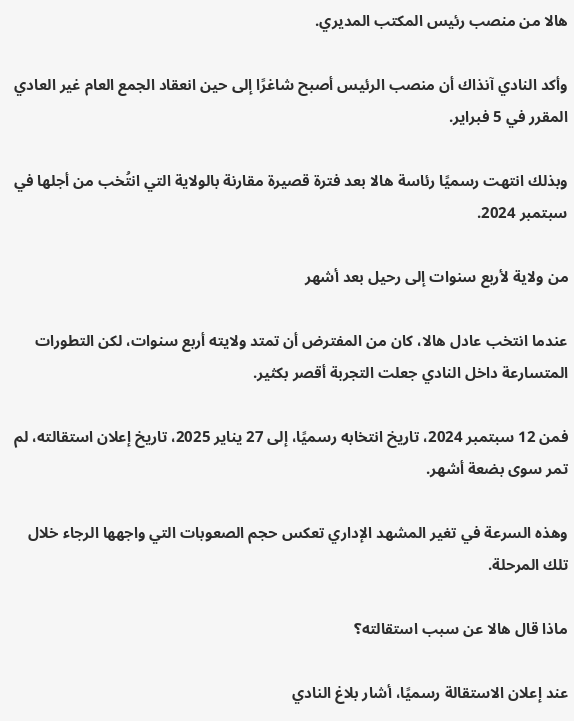هالا من منصب رئيس المكتب المديري.

وأكد النادي آنذاك أن منصب الرئيس أصبح شاغرًا إلى حين انعقاد الجمع العام غير العادي المقرر في 5 فبراير.

وبذلك انتهت رسميًا رئاسة هالا بعد فترة قصيرة مقارنة بالولاية التي انتُخب من أجلها في سبتمبر 2024.

من ولاية لأربع سنوات إلى رحيل بعد أشهر

عندما انتخب عادل هالا، كان من المفترض أن تمتد ولايته أربع سنوات، لكن التطورات المتسارعة داخل النادي جعلت التجربة أقصر بكثير.

فمن 12 سبتمبر 2024، تاريخ انتخابه رسميًا، إلى 27 يناير 2025، تاريخ إعلان استقالته، لم تمر سوى بضعة أشهر.

وهذه السرعة في تغير المشهد الإداري تعكس حجم الصعوبات التي واجهها الرجاء خلال تلك المرحلة.

ماذا قال هالا عن سبب استقالته؟

عند إعلان الاستقالة رسميًا، أشار بلاغ النادي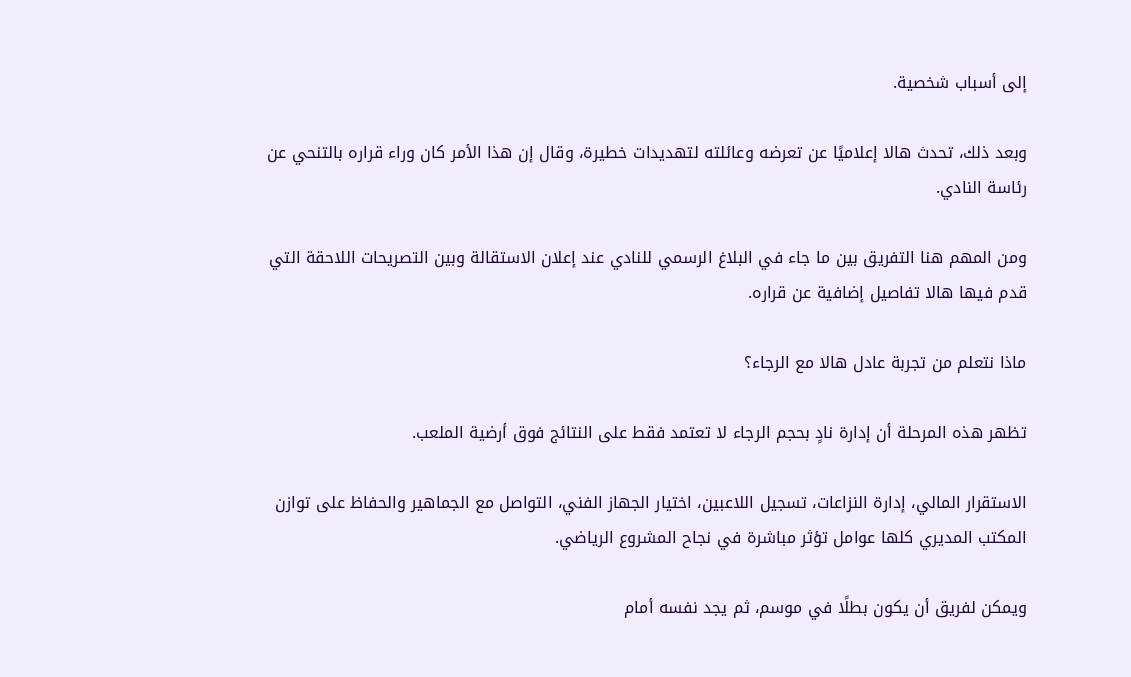إلى أسباب شخصية.

وبعد ذلك، تحدث هالا إعلاميًا عن تعرضه وعائلته لتهديدات خطيرة، وقال إن هذا الأمر كان وراء قراره بالتنحي عن رئاسة النادي.

ومن المهم هنا التفريق بين ما جاء في البلاغ الرسمي للنادي عند إعلان الاستقالة وبين التصريحات اللاحقة التي قدم فيها هالا تفاصيل إضافية عن قراره.

ماذا نتعلم من تجربة عادل هالا مع الرجاء؟

تظهر هذه المرحلة أن إدارة نادٍ بحجم الرجاء لا تعتمد فقط على النتائج فوق أرضية الملعب.

الاستقرار المالي، إدارة النزاعات، تسجيل اللاعبين، اختيار الجهاز الفني، التواصل مع الجماهير والحفاظ على توازن المكتب المديري كلها عوامل تؤثر مباشرة في نجاح المشروع الرياضي.

ويمكن لفريق أن يكون بطلًا في موسم، ثم يجد نفسه أمام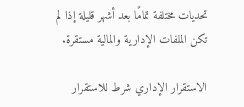تحديات مختلفة تمامًا بعد أشهر قليلة إذا لم تكن الملفات الإدارية والمالية مستقرة.

الاستقرار الإداري شرط للاستقرار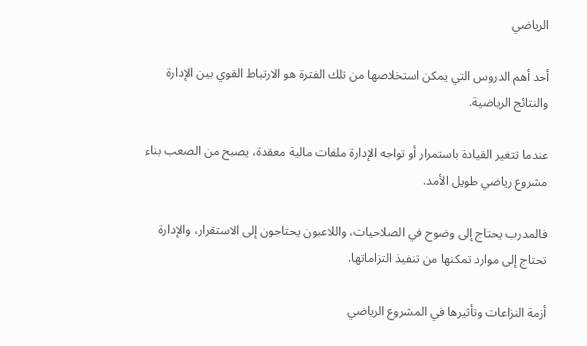الرياضي

أحد أهم الدروس التي يمكن استخلاصها من تلك الفترة هو الارتباط القوي بين الإدارة والنتائج الرياضية.

عندما تتغير القيادة باستمرار أو تواجه الإدارة ملفات مالية معقدة، يصبح من الصعب بناء مشروع رياضي طويل الأمد.

فالمدرب يحتاج إلى وضوح في الصلاحيات، واللاعبون يحتاجون إلى الاستقرار، والإدارة تحتاج إلى موارد تمكنها من تنفيذ التزاماتها.

أزمة النزاعات وتأثيرها في المشروع الرياضي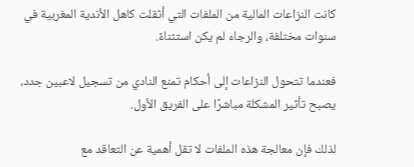كانت النزاعات المالية من الملفات التي أثقلت كاهل الأندية المغربية في سنوات مختلفة، والرجاء لم يكن استثناءً.

فعندما تتحول النزاعات إلى أحكام تمنع النادي من تسجيل لاعبين جدد، يصبح تأثير المشكلة مباشرًا على الفريق الأول.

لذلك فإن معالجة هذه الملفات لا تقل أهمية عن التعاقد مع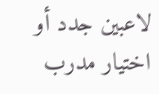لاعبين جدد أو اختيار مدرب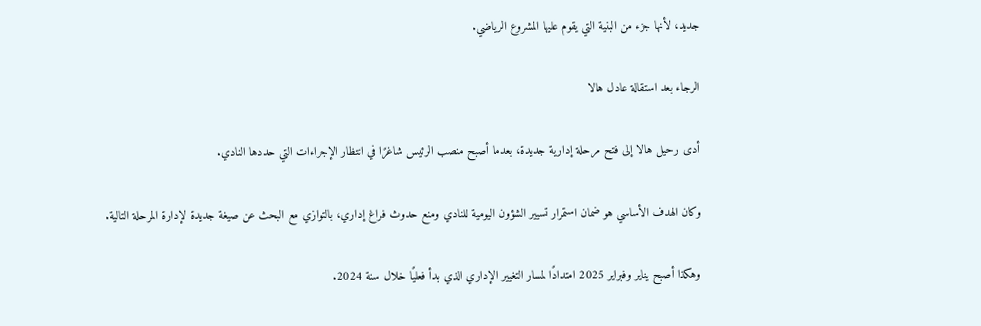جديد، لأنها جزء من البنية التي يقوم عليها المشروع الرياضي.

الرجاء بعد استقالة عادل هالا

أدى رحيل هالا إلى فتح مرحلة إدارية جديدة، بعدما أصبح منصب الرئيس شاغرًا في انتظار الإجراءات التي حددها النادي.

وكان الهدف الأساسي هو ضمان استمرار تسيير الشؤون اليومية للنادي ومنع حدوث فراغ إداري، بالتوازي مع البحث عن صيغة جديدة لإدارة المرحلة التالية.

وهكذا أصبح يناير وفبراير 2025 امتدادًا لمسار التغيير الإداري الذي بدأ فعليًا خلال سنة 2024.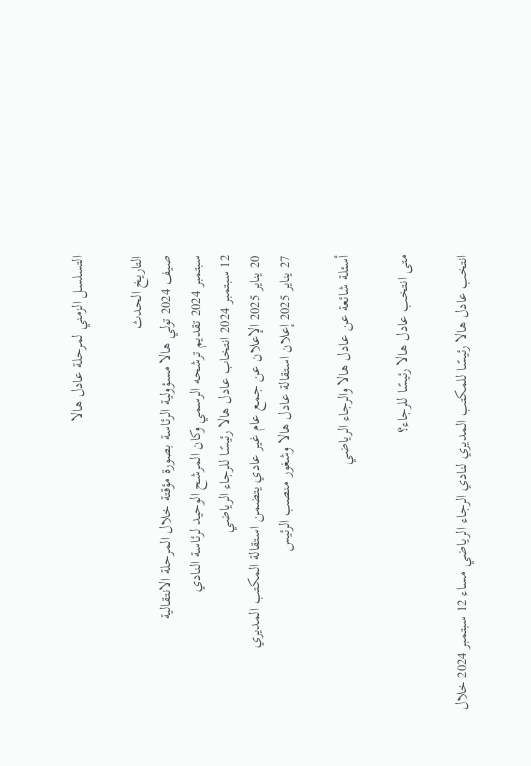التسلسل الزمني لمرحلة عادل هالا

التاريخ الحدث
صيف 2024 تولي هالا مسؤولية الرئاسة بصورة مؤقتة خلال المرحلة الانتقالية
سبتمبر 2024 تقديم ترشحه الرسمي وكان المرشح الوحيد لرئاسة النادي
12 سبتمبر 2024 انتخاب عادل هالا رئيسًا للرجاء الرياضي
20 يناير 2025 الإعلان عن جمع عام غير عادي يتضمن استقالة المكتب المديري
27 يناير 2025 إعلان استقالة عادل هالا وشغور منصب الرئيس

أسئلة شائعة عن عادل هالا والرجاء الرياضي

متى انتخب عادل هالا رئيسًا للرجاء؟

انتخب عادل هالا رئيسًا للمكتب المديري لنادي الرجاء الرياضي مساء 12 سبتمبر 2024 خلال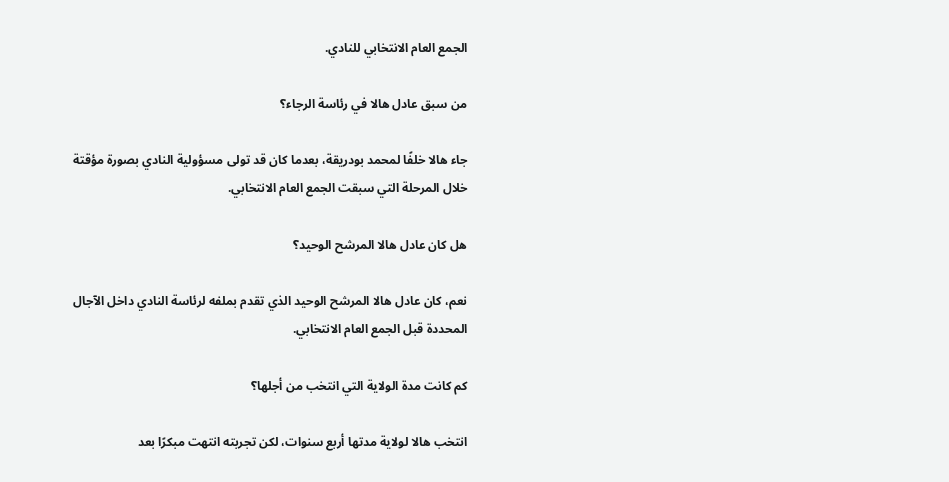الجمع العام الانتخابي للنادي.

من سبق عادل هالا في رئاسة الرجاء؟

جاء هالا خلفًا لمحمد بودريقة، بعدما كان قد تولى مسؤولية النادي بصورة مؤقتة خلال المرحلة التي سبقت الجمع العام الانتخابي.

هل كان عادل هالا المرشح الوحيد؟

نعم، كان عادل هالا المرشح الوحيد الذي تقدم بملفه لرئاسة النادي داخل الآجال المحددة قبل الجمع العام الانتخابي.

كم كانت مدة الولاية التي انتخب من أجلها؟

انتخب هالا لولاية مدتها أربع سنوات، لكن تجربته انتهت مبكرًا بعد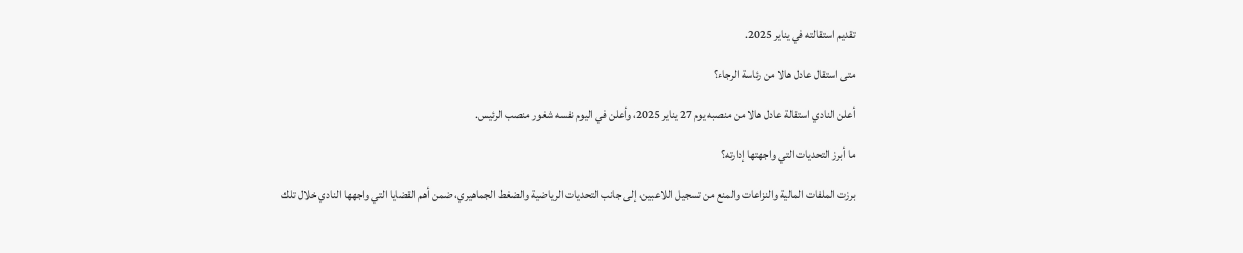تقديم استقالته في يناير 2025.

متى استقال عادل هالا من رئاسة الرجاء؟

أعلن النادي استقالة عادل هالا من منصبه يوم 27 يناير 2025، وأعلن في اليوم نفسه شغور منصب الرئيس.

ما أبرز التحديات التي واجهتها إدارته؟

برزت الملفات المالية والنزاعات والمنع من تسجيل اللاعبين، إلى جانب التحديات الرياضية والضغط الجماهيري، ضمن أهم القضايا التي واجهها النادي خلال تلك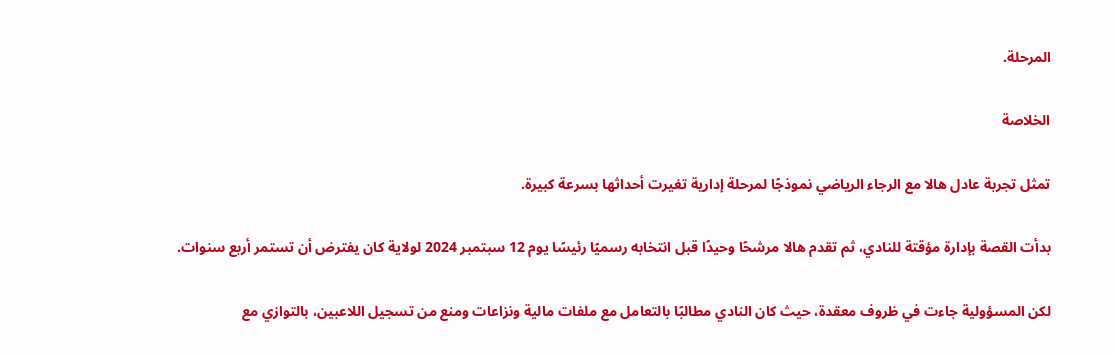المرحلة.

الخلاصة

تمثل تجربة عادل هالا مع الرجاء الرياضي نموذجًا لمرحلة إدارية تغيرت أحداثها بسرعة كبيرة.

بدأت القصة بإدارة مؤقتة للنادي، ثم تقدم هالا مرشحًا وحيدًا قبل انتخابه رسميًا رئيسًا يوم 12 سبتمبر 2024 لولاية كان يفترض أن تستمر أربع سنوات.

لكن المسؤولية جاءت في ظروف معقدة، حيث كان النادي مطالبًا بالتعامل مع ملفات مالية ونزاعات ومنع من تسجيل اللاعبين، بالتوازي مع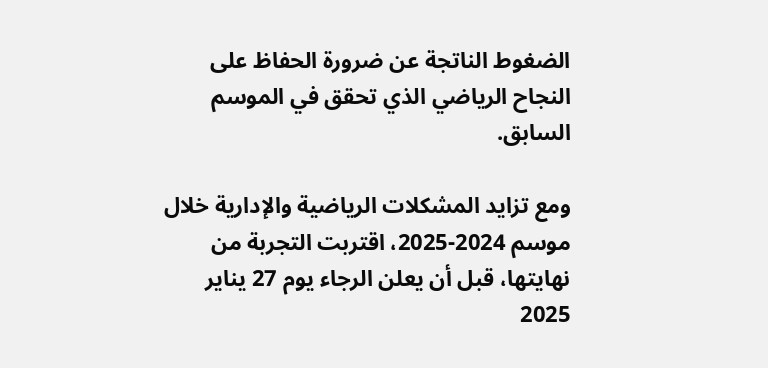الضغوط الناتجة عن ضرورة الحفاظ على النجاح الرياضي الذي تحقق في الموسم السابق.

ومع تزايد المشكلات الرياضية والإدارية خلال موسم 2024-2025، اقتربت التجربة من نهايتها، قبل أن يعلن الرجاء يوم 27 يناير 2025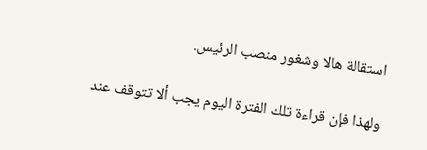استقالة هالا وشغور منصب الرئيس.

ولهذا فإن قراءة تلك الفترة اليوم يجب ألا تتوقف عند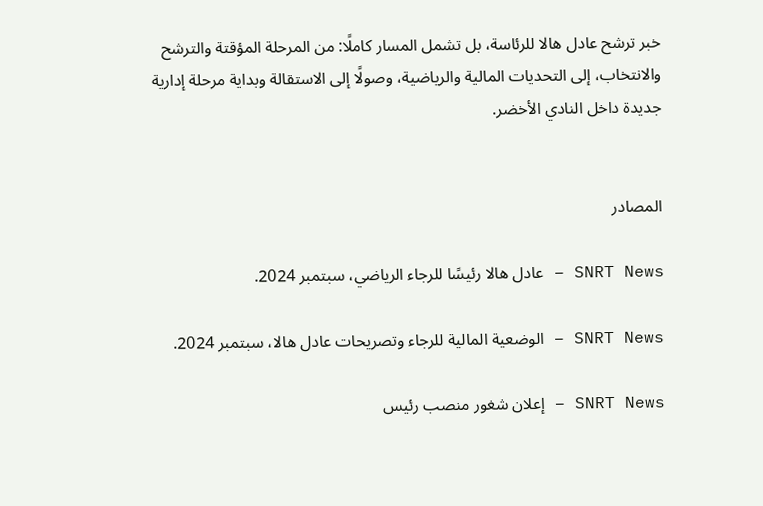خبر ترشح عادل هالا للرئاسة، بل تشمل المسار كاملًا: من المرحلة المؤقتة والترشح والانتخاب، إلى التحديات المالية والرياضية، وصولًا إلى الاستقالة وبداية مرحلة إدارية جديدة داخل النادي الأخضر.


المصادر

SNRT News – عادل هالا رئيسًا للرجاء الرياضي، سبتمبر 2024.

SNRT News – الوضعية المالية للرجاء وتصريحات عادل هالا، سبتمبر 2024.

SNRT News – إعلان شغور منصب رئيس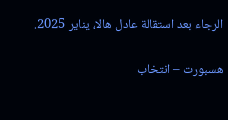الرجاء بعد استقالة عادل هالا، يناير 2025.

هسبورت – انتخاب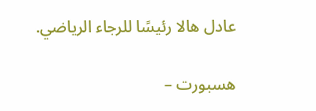عادل هالا رئيسًا للرجاء الرياضي.

هسبورت –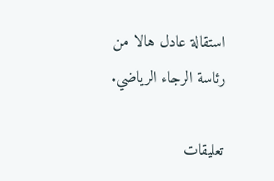استقالة عادل هالا من رئاسة الرجاء الرياضي.

تعليقات